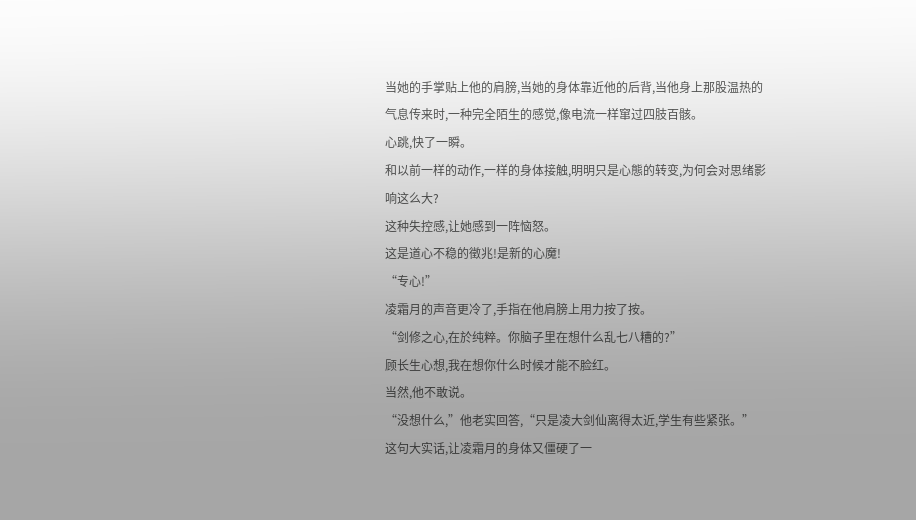当她的手掌贴上他的肩膀,当她的身体靠近他的后背,当他身上那股温热的气息传来时,一种完全陌生的感觉,像电流一样窜过四肢百骸。
心跳,快了一瞬。
和以前一样的动作,一样的身体接触,明明只是心態的转变,为何会对思绪影响这么大?
这种失控感,让她感到一阵恼怒。
这是道心不稳的徵兆!是新的心魔!
“专心!”
凌霜月的声音更冷了,手指在他肩膀上用力按了按。
“剑修之心,在於纯粹。你脑子里在想什么乱七八糟的?”
顾长生心想,我在想你什么时候才能不脸红。
当然,他不敢说。
“没想什么,”他老实回答,“只是凌大剑仙离得太近,学生有些紧张。”
这句大实话,让凌霜月的身体又僵硬了一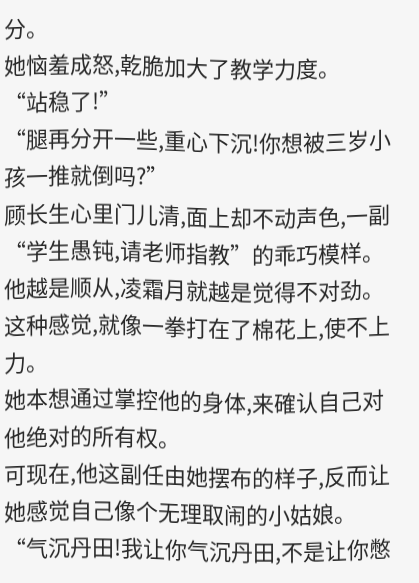分。
她恼羞成怒,乾脆加大了教学力度。
“站稳了!”
“腿再分开一些,重心下沉!你想被三岁小孩一推就倒吗?”
顾长生心里门儿清,面上却不动声色,一副“学生愚钝,请老师指教”的乖巧模样。
他越是顺从,凌霜月就越是觉得不对劲。
这种感觉,就像一拳打在了棉花上,使不上力。
她本想通过掌控他的身体,来確认自己对他绝对的所有权。
可现在,他这副任由她摆布的样子,反而让她感觉自己像个无理取闹的小姑娘。
“气沉丹田!我让你气沉丹田,不是让你憋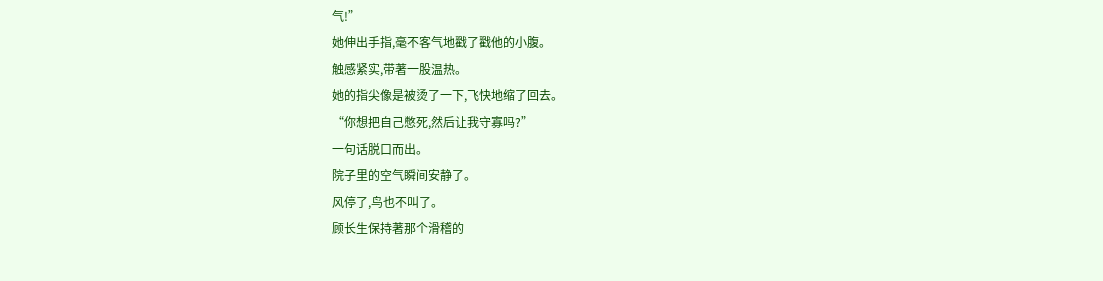气!”
她伸出手指,毫不客气地戳了戳他的小腹。
触感紧实,带著一股温热。
她的指尖像是被烫了一下,飞快地缩了回去。
“你想把自己憋死,然后让我守寡吗?”
一句话脱口而出。
院子里的空气瞬间安静了。
风停了,鸟也不叫了。
顾长生保持著那个滑稽的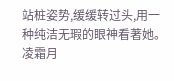站桩姿势,缓缓转过头,用一种纯洁无瑕的眼神看著她。
凌霜月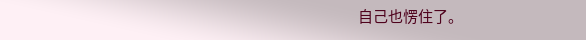自己也愣住了。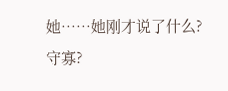她……她刚才说了什么?
守寡?